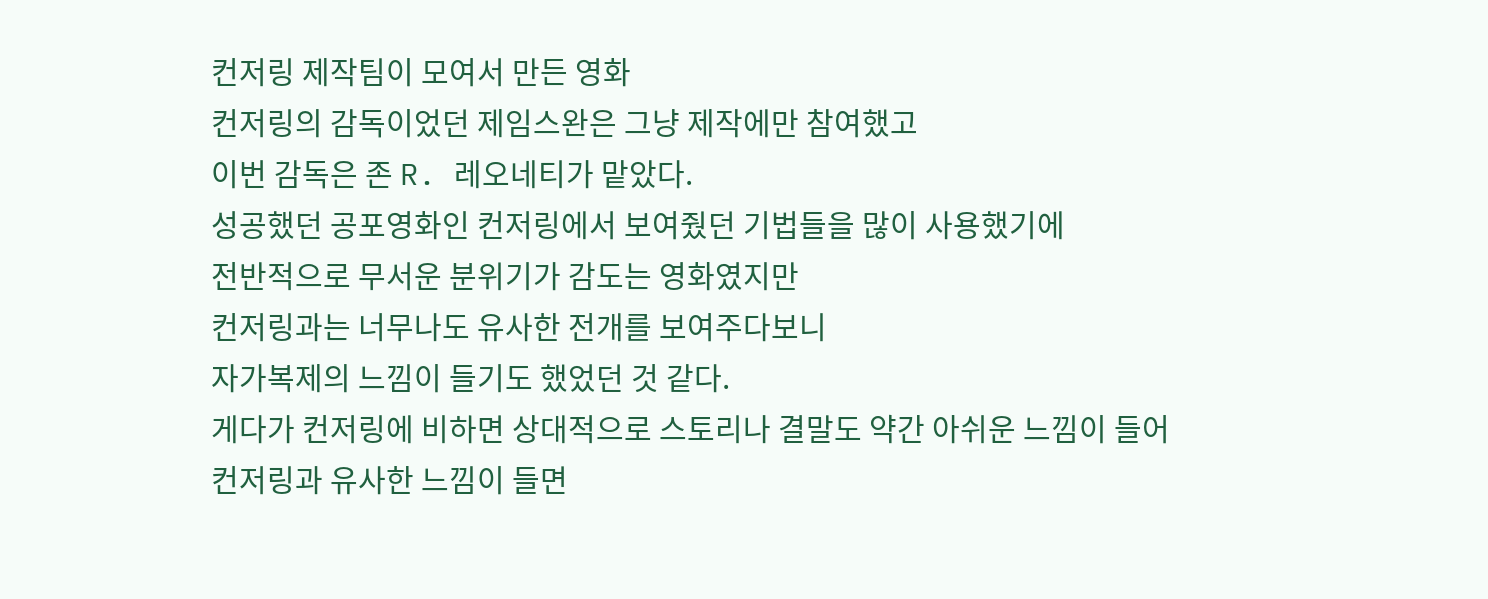컨저링 제작팀이 모여서 만든 영화
컨저링의 감독이었던 제임스완은 그냥 제작에만 참여했고
이번 감독은 존 R. 레오네티가 맡았다.
성공했던 공포영화인 컨저링에서 보여줬던 기법들을 많이 사용했기에
전반적으로 무서운 분위기가 감도는 영화였지만
컨저링과는 너무나도 유사한 전개를 보여주다보니
자가복제의 느낌이 들기도 했었던 것 같다.
게다가 컨저링에 비하면 상대적으로 스토리나 결말도 약간 아쉬운 느낌이 들어
컨저링과 유사한 느낌이 들면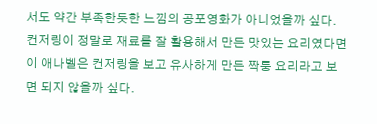서도 약간 부족한듯한 느낌의 공포영화가 아니었을까 싶다.
컨저링이 정말로 재료를 잘 활용해서 만든 맛있는 요리였다면
이 애나벨은 컨저링을 보고 유사하게 만든 짝퉁 요리라고 보면 되지 않을까 싶다.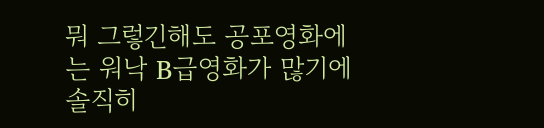뭐 그렇긴해도 공포영화에는 워낙 B급영화가 많기에
솔직히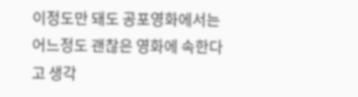이정도만 돼도 공포영화에서는 어느정도 괜찮은 영화에 속한다고 생각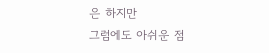은 하지만
그럼에도 아쉬운 점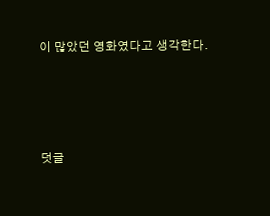이 많았던 영화였다고 생각한다.




덧글